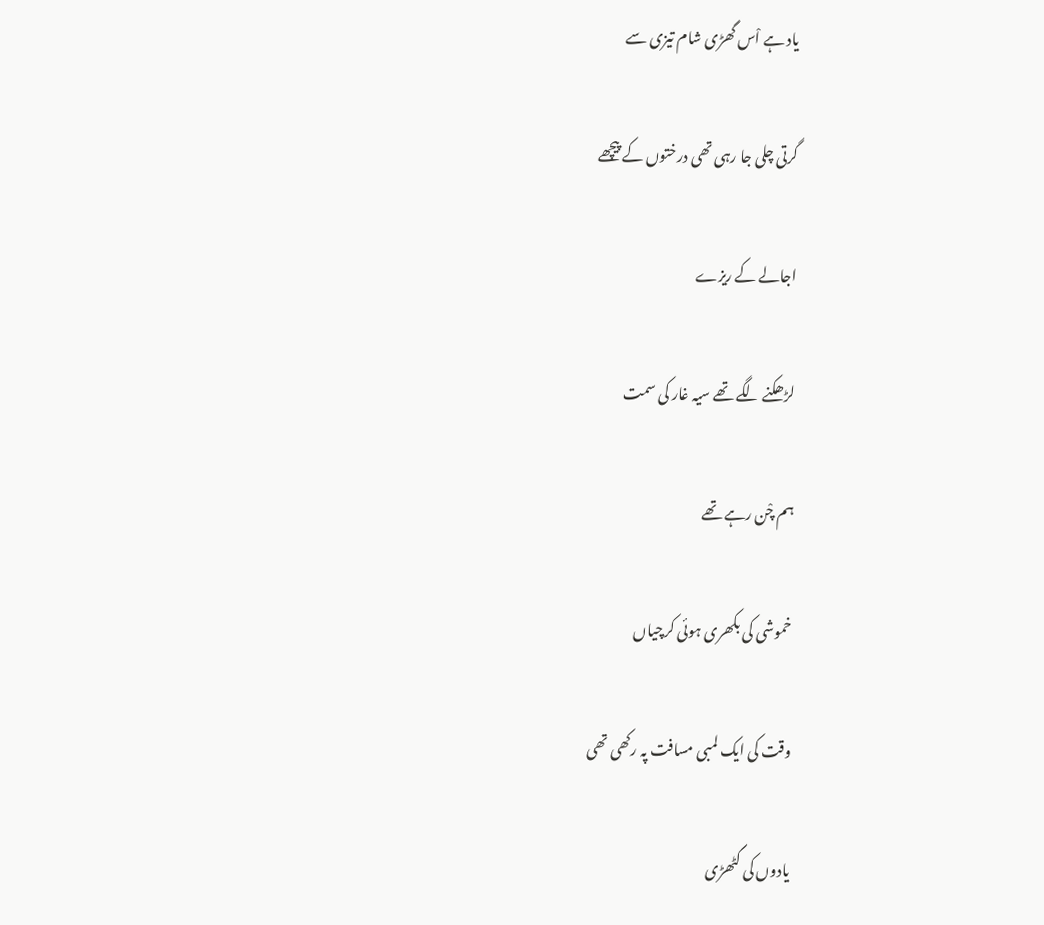یاد ہے اْس گھڑی شام تیزی سے

گرتی چلی جا رہی تھی درختوں کے پیچھے

اجالے کے ریزے

لڑھکنے لگے تھے سیہ غار کی سمت

ہم چْن رہے تھے

خموشی کی بکھری ہوئی کرچیاں

وقت کی ایک لمبی مسافت پہ رکھی تھی

یادوں کی گٹھڑی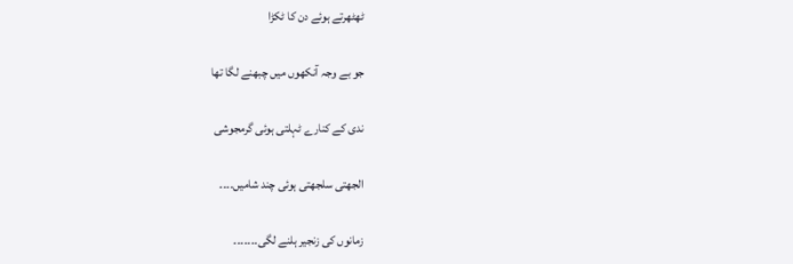ٹھٹھرتے ہوئے دن کا ٹکڑا

جو بے وجہ آنکھوں میں چبھنے لگا تھا

ندی کے کنارے ٹہلتی ہوئی گرمجوشی

الجھتی سلجھتی ہوئی چند شامیں۔۔۔۔

زمانوں کی زنجیر ہلنے لگی۔۔۔۔۔۔۔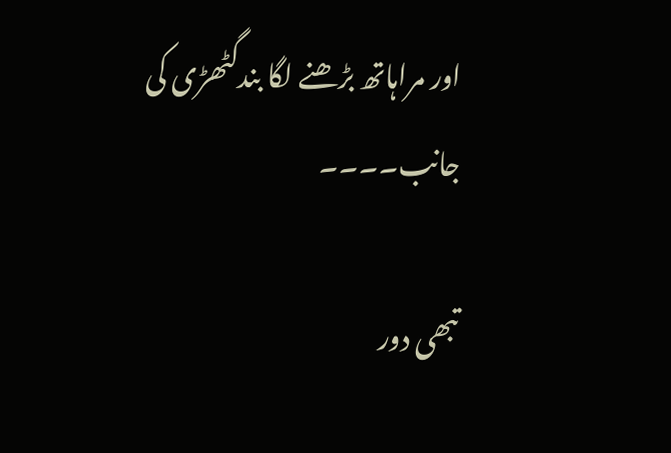اور مراہاتھ بڑھنے لگا بندگٹھڑی کی جانب۔۔۔۔

تبھی دور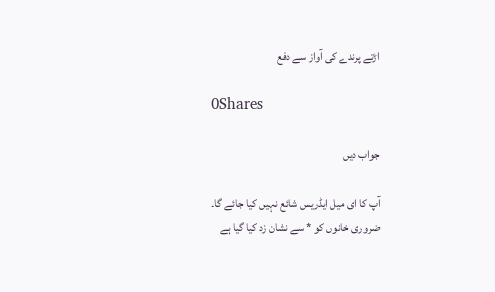اڑتے پرندے کی آواز سے دفع

0Shares

جواب دیں

آپ کا ای میل ایڈریس شائع نہیں کیا جائے گا۔ ضروری خانوں کو * سے نشان زد کیا گیا ہے